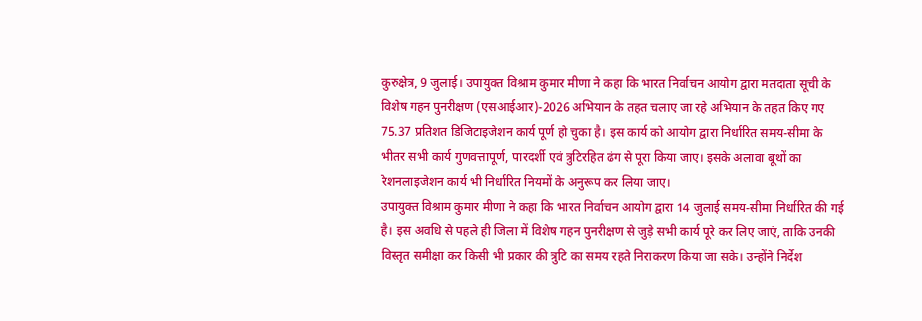कुरुक्षेत्र, 9 जुलाई। उपायुक्त विश्राम कुमार मीणा ने कहा कि भारत निर्वाचन आयोग द्वारा मतदाता सूची के विशेष गहन पुनरीक्षण (एसआईआर)-2026 अभियान के तहत चलाए जा रहे अभियान के तहत किए गए 75.37 प्रतिशत डिजिटाइजेशन कार्य पूर्ण हो चुका है। इस कार्य को आयोग द्वारा निर्धारित समय-सीमा के भीतर सभी कार्य गुणवत्तापूर्ण, पारदर्शी एवं त्रुटिरहित ढंग से पूरा किया जाए। इसके अलावा बूथों का रेशनलाइजेशन कार्य भी निर्धारित नियमों के अनुरूप कर लिया जाए।
उपायुक्त विश्राम कुमार मीणा ने कहा कि भारत निर्वाचन आयोग द्वारा 14 जुलाई समय-सीमा निर्धारित की गई है। इस अवधि से पहले ही जिला में विशेष गहन पुनरीक्षण से जुड़े सभी कार्य पूरे कर लिए जाएं, ताकि उनकी विस्तृत समीक्षा कर किसी भी प्रकार की त्रुटि का समय रहते निराकरण किया जा सके। उन्होंने निर्देश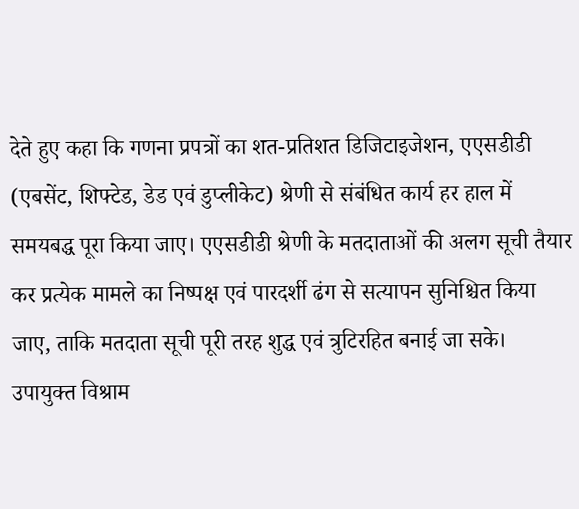देते हुए कहा कि गणना प्रपत्रों का शत-प्रतिशत डिजिटाइजेशन, एएसडीडी (एबसेंट, शिफ्टेड, डेड एवं डुप्लीकेट) श्रेणी से संबंधित कार्य हर हाल में समयबद्ध पूरा किया जाए। एएसडीडी श्रेणी के मतदाताओं की अलग सूची तैयार कर प्रत्येक मामले का निष्पक्ष एवं पारदर्शी ढंग से सत्यापन सुनिश्चित किया जाए, ताकि मतदाता सूची पूरी तरह शुद्ध एवं त्रुटिरहित बनाई जा सके।
उपायुक्त विश्राम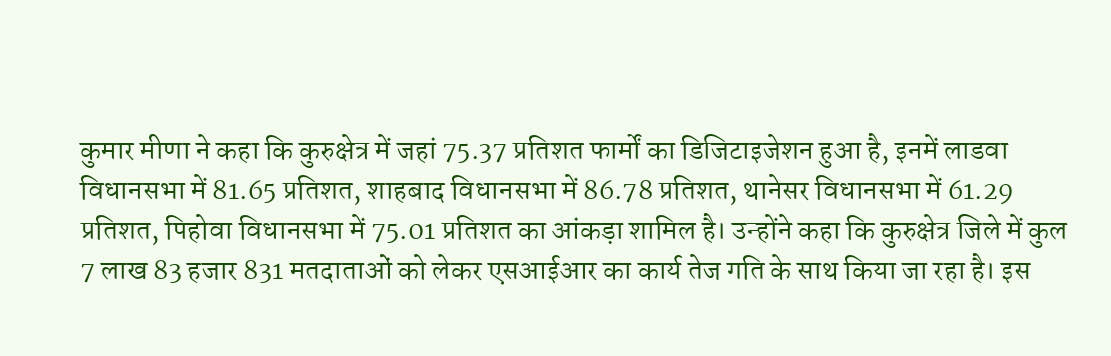कुमार मीणा ने कहा कि कुरुक्षेत्र में जहां 75.37 प्रतिशत फार्मों का डिजिटाइजेशन हुआ है, इनमें लाडवा विधानसभा में 81.65 प्रतिशत, शाहबाद विधानसभा में 86.78 प्रतिशत, थानेसर विधानसभा में 61.29 प्रतिशत, पिहोवा विधानसभा में 75.01 प्रतिशत का आंकड़ा शामिल है। उन्होंने कहा कि कुरुक्षेत्र जिले में कुल 7 लाख 83 हजार 831 मतदाताओं को लेकर एसआईआर का कार्य तेज गति के साथ किया जा रहा है। इस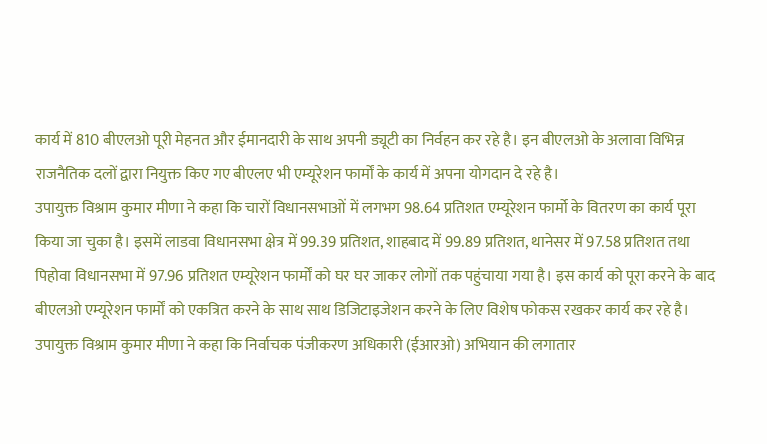कार्य में 810 बीएलओ पूरी मेहनत और ईमानदारी के साथ अपनी ड्यूटी का निर्वहन कर रहे है। इन बीएलओ के अलावा विभिन्न राजनैतिक दलों द्वारा नियुक्त किए गए बीएलए भी एम्यूरेशन फार्मों के कार्य में अपना योगदान दे रहे है।
उपायुक्त विश्राम कुमार मीणा ने कहा कि चारों विधानसभाओं में लगभग 98.64 प्रतिशत एम्यूरेशन फार्मो के वितरण का कार्य पूरा किया जा चुका है। इसमें लाडवा विधानसभा क्षेत्र में 99.39 प्रतिशत, शाहबाद में 99.89 प्रतिशत, थानेसर में 97.58 प्रतिशत तथा पिहोवा विधानसभा में 97.96 प्रतिशत एम्यूरेशन फार्मों को घर घर जाकर लोगों तक पहुंचाया गया है। इस कार्य को पूरा करने के बाद बीएलओ एम्यूरेशन फार्मों को एकत्रित करने के साथ साथ डिजिटाइजेशन करने के लिए विशेष फोकस रखकर कार्य कर रहे है।
उपायुक्त विश्राम कुमार मीणा ने कहा कि निर्वाचक पंजीकरण अधिकारी (ईआरओ) अभियान की लगातार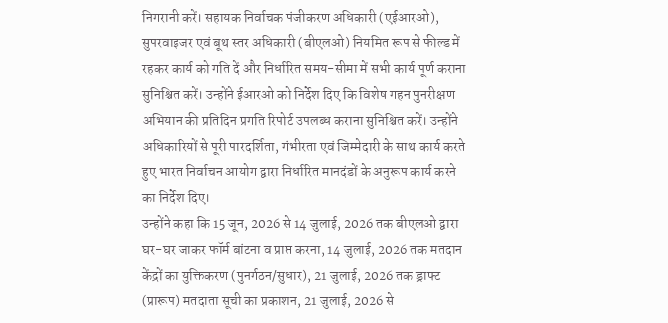निगरानी करें। सहायक निर्वाचक पंजीकरण अधिकारी (एईआरओ), सुपरवाइजर एवं बूथ स्तर अधिकारी (बीएलओ) नियमित रूप से फील्ड में रहकर कार्य को गति दें और निर्धारित समय-सीमा में सभी कार्य पूर्ण कराना सुनिश्चित करें। उन्होंने ईआरओ को निर्देश दिए कि विशेष गहन पुनरीक्षण अभियान की प्रतिदिन प्रगति रिपोर्ट उपलब्ध कराना सुनिश्चित करें। उन्होंने अधिकारियों से पूरी पारदर्शिता, गंभीरता एवं जिम्मेदारी के साथ कार्य करते हुए भारत निर्वाचन आयोग द्वारा निर्धारित मानदंडों के अनुरूप कार्य करने का निर्देश दिए।
उन्होंने कहा कि 15 जून, 2026 से 14 जुलाई, 2026 तक बीएलओ द्वारा घर-घर जाकर फॉर्म बांटना व प्राप्त करना, 14 जुलाई, 2026 तक मतदान केंद्रों का युक्तिकरण (पुनर्गठन/सुधार), 21 जुलाई, 2026 तक ड्राफ्ट (प्रारूप) मतदाता सूची का प्रकाशन, 21 जुलाई, 2026 से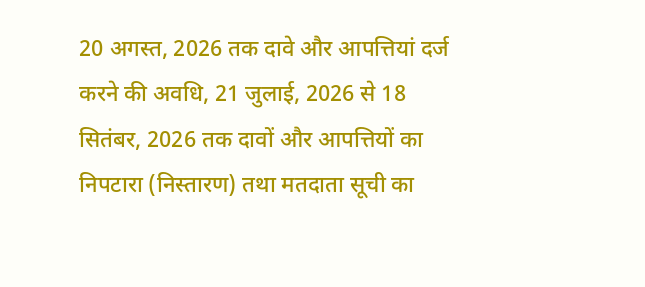20 अगस्त, 2026 तक दावे और आपत्तियां दर्ज करने की अवधि, 21 जुलाई, 2026 से 18 सितंबर, 2026 तक दावों और आपत्तियों का निपटारा (निस्तारण) तथा मतदाता सूची का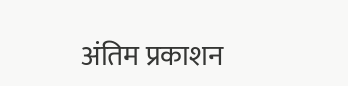अंतिम प्रकाशन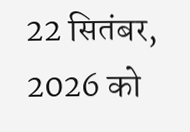22 सितंबर, 2026 को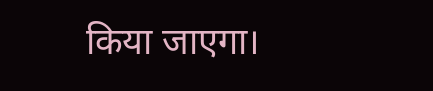किया जाएगा।